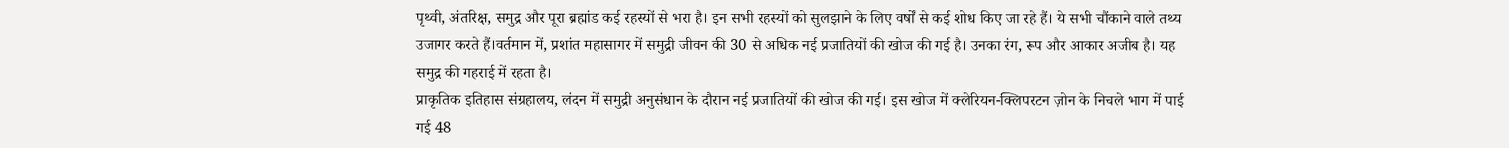पृथ्वी, अंतरिक्ष, समुद्र और पूरा ब्रह्मांड कई रहस्यों से भरा है। इन सभी रहस्यों को सुलझाने के लिए वर्षों से कई शोध किए जा रहे हैं। ये सभी चौंकाने वाले तथ्य उजागर करते हैं।वर्तमान में, प्रशांत महासागर में समुद्री जीवन की 30 से अधिक नई प्रजातियों की खोज की गई है। उनका रंग, रूप और आकार अजीब है। यह समुद्र की गहराई में रहता है।
प्राकृतिक इतिहास संग्रहालय, लंदन में समुद्री अनुसंधान के दौरान नई प्रजातियों की खोज की गई। इस खोज में क्लेरियन-क्लिपरटन ज़ोन के निचले भाग में पाई गई 48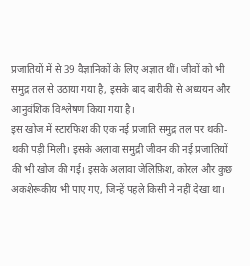प्रजातियों में से 39 वैज्ञानिकों के लिए अज्ञात थीं। जीवों को भी समुद्र तल से उठाया गया है, इसके बाद बारीकी से अध्ययन और आनुवंशिक विश्लेषण किया गया है।
इस खोज में स्टारफिश की एक नई प्रजाति समुद्र तल पर थकी-थकी पड़ी मिली। इसके अलावा समुद्री जीवन की नई प्रजातियों की भी खोज की गई। इसके अलावा जेलिफ़िश, कोरल और कुछ अकशेरूकीय भी पाए गए, जिन्हें पहले किसी ने नहीं देखा था।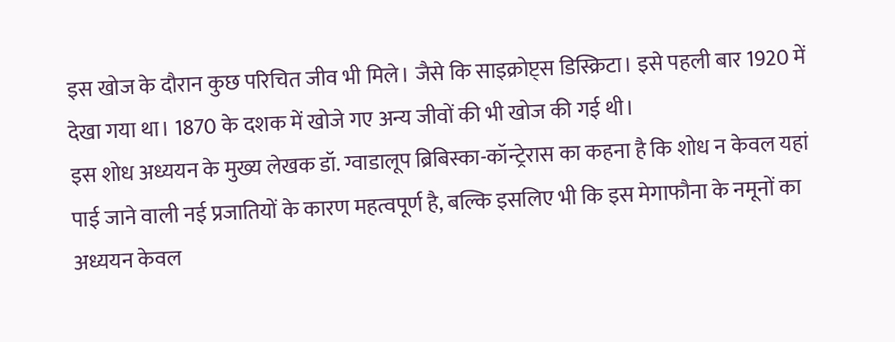इस खोज के दौरान कुछ परिचित जीव भी मिले। जैसे कि साइक्रोप्ट्स डिस्क्रिटा। इसे पहली बार 1920 में देखा गया था। 1870 के दशक में खोजे गए अन्य जीवों की भी खोज की गई थी।
इस शोध अध्ययन के मुख्य लेखक डॉ. ग्वाडालूप ब्रिबिस्का-कॉन्ट्रेरास का कहना है कि शोध न केवल यहां पाई जाने वाली नई प्रजातियों के कारण महत्वपूर्ण है, बल्कि इसलिए भी कि इस मेगाफौना के नमूनों का अध्ययन केवल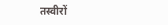तस्वीरों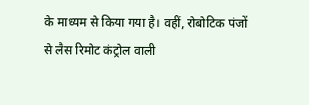के माध्यम से किया गया है। वहीं, रोबोटिक पंजों से लैस रिमोट कंट्रोल वाली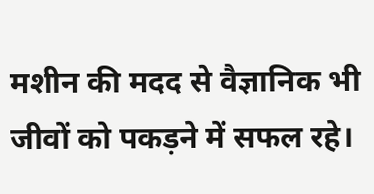मशीन की मदद से वैज्ञानिक भी जीवों को पकड़ने में सफल रहे।